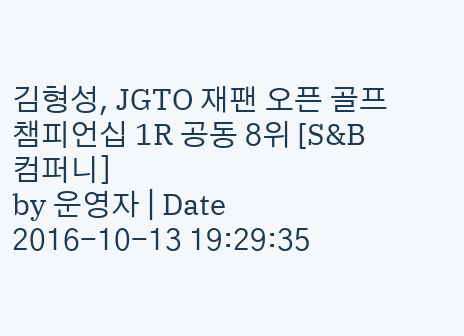김형성, JGTO 재팬 오픈 골프 챔피언십 1R 공동 8위 [S&B컴퍼니]
by 운영자 | Date 2016-10-13 19:29:35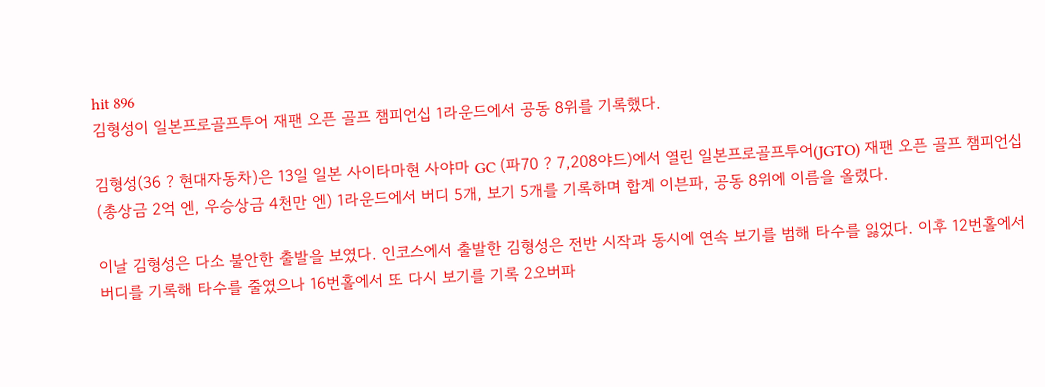hit 896
김형성이 일본프로골프투어 재팬 오픈 골프 챔피언십 1라운드에서 공동 8위를 기록했다.

김형성(36 ? 현대자동차)은 13일 일본 사이타마현 사야마 GC (파70 ? 7,208야드)에서 열린 일본프로골프투어(JGTO) 재팬 오픈 골프 챔피언십(총상금 2억 엔, 우승상금 4천만 엔) 1라운드에서 버디 5개, 보기 5개를 기록하며 합계 이븐파, 공동 8위에 이름을 올렸다.

이날 김형성은 다소 불안한 출발을 보였다. 인코스에서 출발한 김형성은 전반 시작과 동시에 연속 보기를 범해 타수를 잃었다. 이후 12번홀에서 버디를 기록해 타수를 줄였으나 16번홀에서 또 다시 보기를 기록 2오버파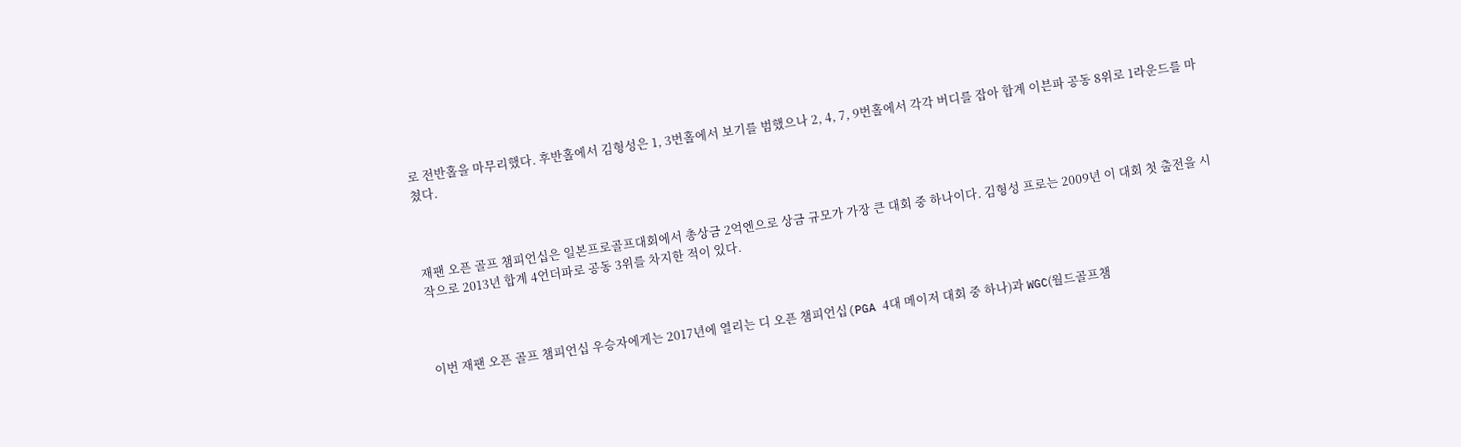로 전반홀을 마무리했다. 후반홀에서 김형성은 1, 3번홀에서 보기를 범했으나 2, 4, 7, 9번홀에서 각각 버디를 잡아 합계 이븐파 공동 8위로 1라운드를 마쳤다.



재팬 오픈 골프 챔피언십은 일본프로골프대회에서 총상금 2억엔으로 상금 규모가 가장 큰 대회 중 하나이다. 김형성 프로는 2009년 이 대회 첫 출전을 시작으로 2013년 합계 4언더파로 공동 3위를 차지한 적이 있다.



이번 재팬 오픈 골프 챔피언십 우승자에게는 2017년에 열리는 디 오픈 챔피언십(PGA 4대 메이저 대회 중 하나)과 WGC(월드골프챔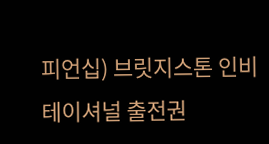피언십) 브릿지스톤 인비테이셔널 출전권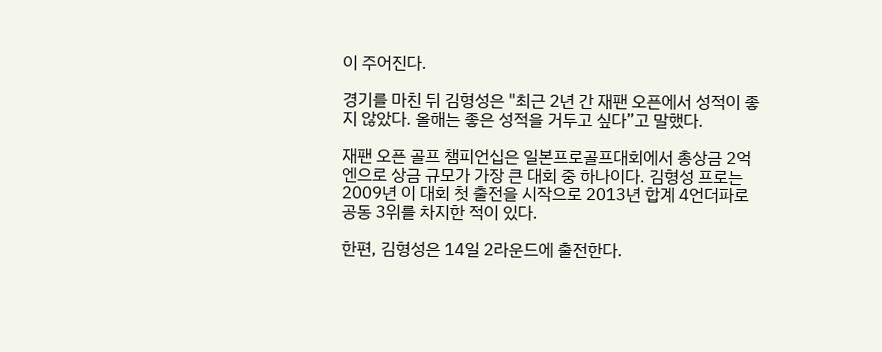이 주어진다.

경기를 마친 뒤 김형성은 "최근 2년 간 재팬 오픈에서 성적이 좋지 않았다. 올해는 좋은 성적을 거두고 싶다”고 말했다.

재팬 오픈 골프 챔피언십은 일본프로골프대회에서 총상금 2억엔으로 상금 규모가 가장 큰 대회 중 하나이다. 김형성 프로는 2009년 이 대회 첫 출전을 시작으로 2013년 합계 4언더파로 공동 3위를 차지한 적이 있다.

한편, 김형성은 14일 2라운드에 출전한다.